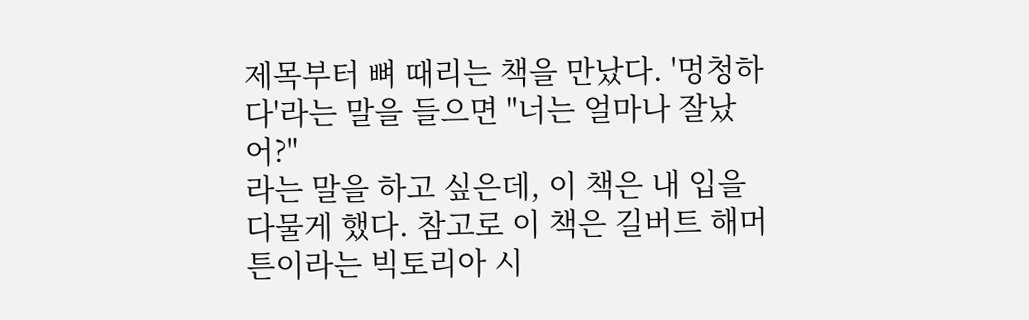제목부터 뼈 때리는 책을 만났다. '멍청하다'라는 말을 들으면 "너는 얼마나 잘났어?"
라는 말을 하고 싶은데, 이 책은 내 입을 다물게 했다. 참고로 이 책은 길버트 해머튼이라는 빅토리아 시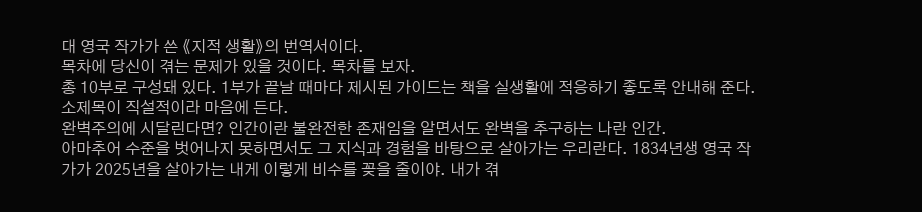대 영국 작가가 쓴 《지적 생활》의 번역서이다.
목차에 당신이 겪는 문제가 있을 것이다. 목차를 보자.
총 10부로 구성돼 있다. 1부가 끝날 때마다 제시된 가이드는 책을 실생활에 적응하기 좋도록 안내해 준다. 소제목이 직설적이라 마음에 든다.
완벽주의에 시달린다면? 인간이란 불완전한 존재임을 알면서도 완벽을 추구하는 나란 인간.
아마추어 수준을 벗어나지 못하면서도 그 지식과 경험을 바탕으로 살아가는 우리란다. 1834년생 영국 작가가 2025년을 살아가는 내게 이렇게 비수를 꽂을 줄이야. 내가 겪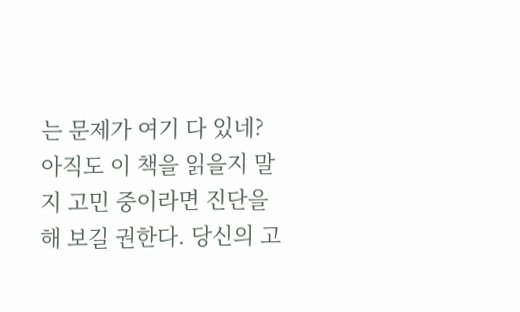는 문제가 여기 다 있네?
아직도 이 책을 읽을지 말지 고민 중이라면 진단을 해 보길 권한다. 당신의 고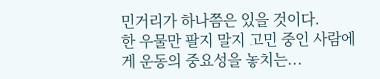민거리가 하나쯤은 있을 것이다.
한 우물만 팔지 말지 고민 중인 사람에게 운동의 중요성을 놓치는...